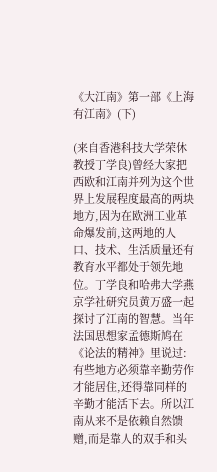《大江南》第一部《上海有江南》(下)

(来自香港科技大学荣休教授丁学良)曾经大家把西欧和江南并列为这个世界上发展程度最高的两块地方,因为在欧洲工业革命爆发前,这两地的人口、技术、生活质量还有教育水平都处于领先地位。丁学良和哈弗大学燕京学社研究员黄万盛一起探讨了江南的智慧。当年法国思想家孟德斯鸠在《论法的精神》里说过:有些地方必须靠辛勤劳作才能居住,还得靠同样的辛勤才能活下去。所以江南从来不是依赖自然馈赠,而是靠人的双手和头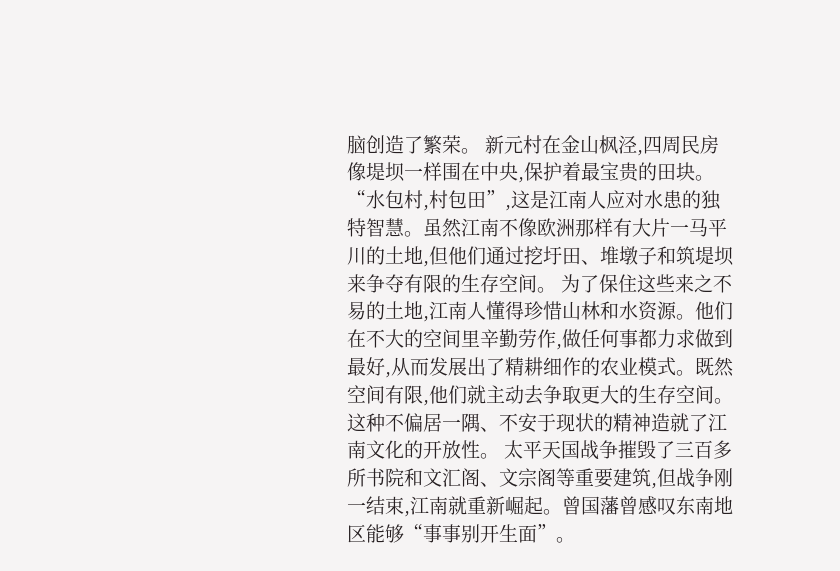脑创造了繁荣。 新元村在金山枫泾,四周民房像堤坝一样围在中央,保护着最宝贵的田块。“水包村,村包田”,这是江南人应对水患的独特智慧。虽然江南不像欧洲那样有大片一马平川的土地,但他们通过挖圩田、堆墩子和筑堤坝来争夺有限的生存空间。 为了保住这些来之不易的土地,江南人懂得珍惜山林和水资源。他们在不大的空间里辛勤劳作,做任何事都力求做到最好,从而发展出了精耕细作的农业模式。既然空间有限,他们就主动去争取更大的生存空间。这种不偏居一隅、不安于现状的精神造就了江南文化的开放性。 太平天国战争摧毁了三百多所书院和文汇阁、文宗阁等重要建筑,但战争刚一结束,江南就重新崛起。曾国藩曾感叹东南地区能够“事事别开生面”。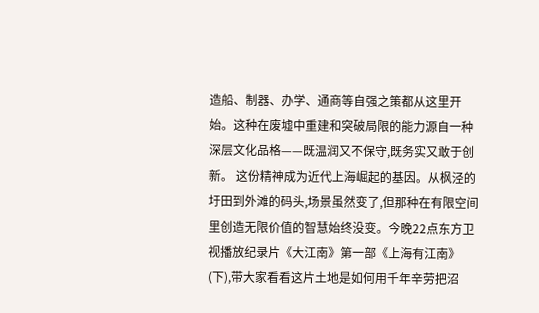造船、制器、办学、通商等自强之策都从这里开始。这种在废墟中重建和突破局限的能力源自一种深层文化品格——既温润又不保守,既务实又敢于创新。 这份精神成为近代上海崛起的基因。从枫泾的圩田到外滩的码头,场景虽然变了,但那种在有限空间里创造无限价值的智慧始终没变。今晚22点东方卫视播放纪录片《大江南》第一部《上海有江南》(下),带大家看看这片土地是如何用千年辛劳把沼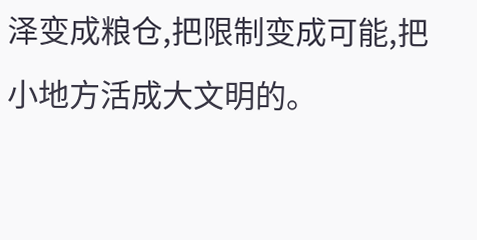泽变成粮仓,把限制变成可能,把小地方活成大文明的。